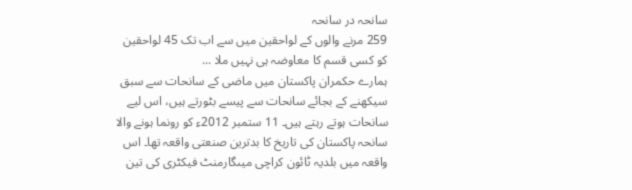سانحہ در سانحہ
259 مرنے والوں کے لواحقین میں سے اب تک 45 لواحقین کو کسی قسم کا معاوضہ ہی نہیں ملا ...
ہمارے حکمران پاکستان میں ماضی کے سانحات سے سبق سیکھنے کے بجائے سانحات سے پیسے بٹورتے ہیں، اس لیے سانحات ہوتے رہتے ہیں۔ 11 ستمبر 2012ء کو رونما ہونے والا سانحہ پاکستان کی تاریخ کا بدترین صنعتی واقعہ تھا۔ اس واقعہ میں بلدیہ ٹائون کراچی میںگارمنٹ فیکٹری کی تین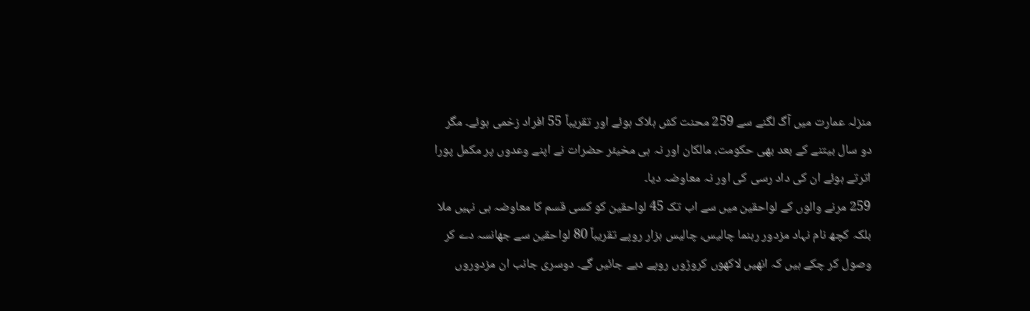منزلہ عمارت میں آگ لگنے سے 259 محنت کش ہلاک ہوئے اور تقریباً 55 افراد زخمی ہوئے۔ مگر دو سال بیتنے کے بعد بھی حکومت، مالکان اور نہ ہی مخیئر حضرات نے اپنے وعدوں پر مکمل پورا اترتے ہوئے ان کی داد رسی کی اور نہ معاوضہ دیا۔
259 مرنے والوں کے لواحقین میں سے اب تک 45 لواحقین کو کسی قسم کا معاوضہ ہی نہیں ملا بلکہ کچھ نام نہاد مزدور رہنما چالیس، چالیس ہزار روپے تقریباً 80 لواحقین سے جھانسہ دے کر وصول کر چکے ہیں کہ انھیں لاکھوں کروڑوں روپے دیے جائیں گے۔ دوسری جانب ان مزدوروں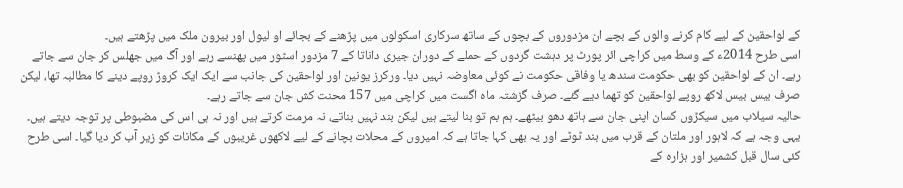کے لواحقین کے لیے کام کرنے والوں کے بچے ان مزدوروں کے بچوں کے ساتھ سرکاری اسکولوں میں پڑھنے کے بجائے او لیول اور بیرون ملک میں پڑھتے ہیں۔
اسی طرح 2014ء کے وسط میں کراچی ائر پورٹ پر دہشت گردوں کے حملے کے دوران جیری داناتا کے 7 مزدور اسٹور میں پھنسے رہے اور آگ میں جھلس کر جان سے جاتے رہے۔ ان کے لواحقین کو بھی حکومت سندھ یا وفاقی حکومت نے کوئی معاوضہ نہیں دیا۔ ورکرز یونین اور لواحقین کی جانب سے ایک ایک کروڑ روپے دینے کا مطالبہ تھا، لیکن صرف بیس بیس لاکھ روپے لواحقین کو تھما دیے گئے۔ صرف گزشتہ ماہ اگست میں کراچی میں 157 محنت کش جان سے جاتے رہے۔
حالیہ سیلاب میں سیکڑوں کسان اپنی جان سے ہاتھ دھو بیٹھے۔ ہم بم تو بنا لیتے ہیں لیکن بند نہیں بناتے، نہ مرمت کرتے ہیں اور نہ ہی اس کی مضبوطی پر توجہ دیتے ہیں۔ یہی وجہ ہے کہ لاہور اور ملتان کے قرب میں بند ٹوٹے اور یہ بھی کہا جاتا ہے کہ امیروں کے محلات بچانے کے لیے لاکھوں غریبوں کے مکانات کو زیر آب کر دیا گیا۔ اسی طرح کئی سال قبل کشمیر اور ہزارہ کے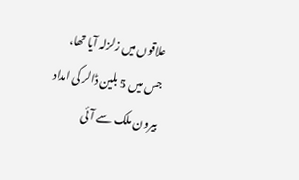علاقوں میں زلزلہ آیا تھا، جس میں 5 بلین ڈالر کی امداد بیرون ملک سے آئی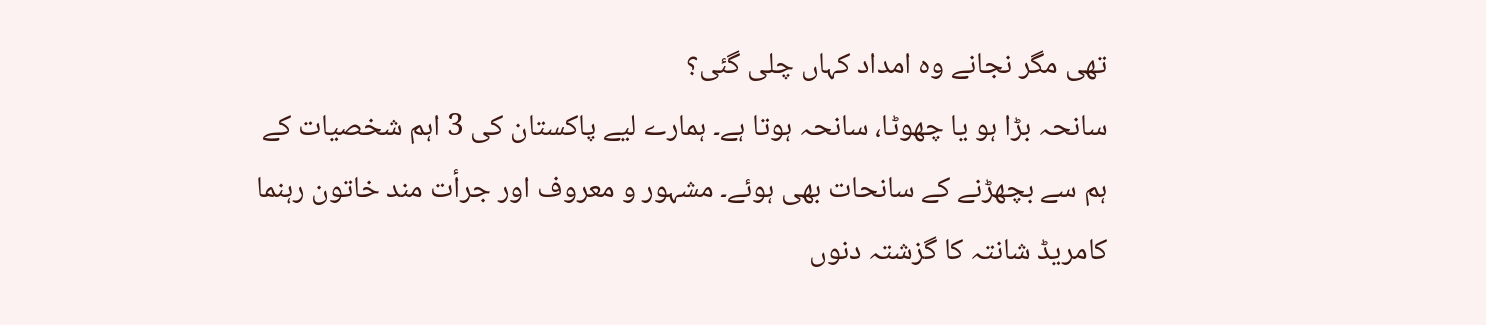تھی مگر نجانے وہ امداد کہاں چلی گئی؟
سانحہ بڑا ہو یا چھوٹا، سانحہ ہوتا ہے۔ ہمارے لیے پاکستان کی 3 اہم شخصیات کے ہم سے بچھڑنے کے سانحات بھی ہوئے۔ مشہور و معروف اور جرأت مند خاتون رہنما کامریڈ شانتہ کا گزشتہ دنوں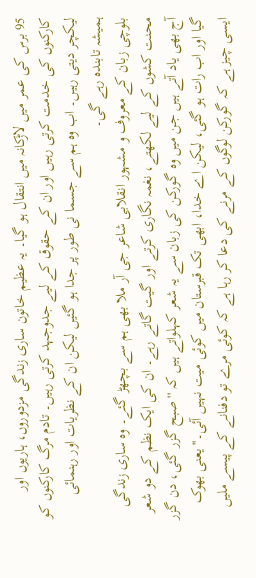95 برس کی عمر میں لاڑکانہ میں انتقال ہو گیا۔ یہ عظیم خاتون ساری زندگی مزدوروں، ہاریوں اور کارکنوں کی خدمت کرتی رہیں اور ان کے حقوق کے لیے جدوجہد کرتی رہیں۔ تادم مرگ کارکنوں کو لیکچر دیتی رہیں۔ اب وہ ہم سے جسما نی طور پر جدا ہو گئیں لیکن ان کے نظریات اور رہنمائی ہمیشہ تابندہ رہے گی۔
بلوچی زبان کے معروف و مشہور انقلابی شاعر جی آر ملا بھی ہم سے بچھڑ گئے۔ وہ ساری زندگی محنت کشوں کے لیے لکھتے، نغمہ نگاری کرتے اور گیت گاتے رہے۔ ان کی ایک نظم کے دو شعر آج بھی یاد آتے ہیں جن میں وہ گورکن کی زبان سے یہ شعر کہلواتے ہیں کہ ''صبح گزر گئی، دن گزر گیا اور اب رات ہو گئی، لیکن اے خدا، ابھی تک قبرستان میں کوئی میت نہیں آئی۔'' یعنی بھوک ایسی چیز ہے کہ گورکن لوگوں کے مرنے کی دعا کر رہا ہے کہ کوئی مرے تو دفنانے کے پیسے ملیں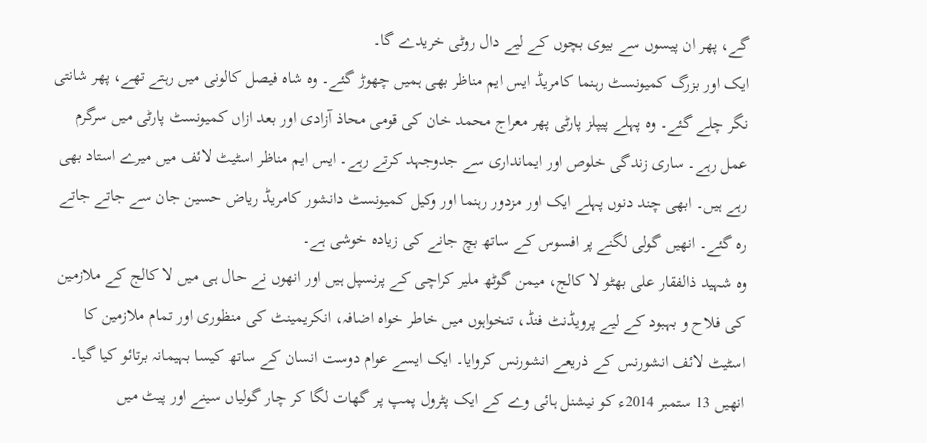گے، پھر ان پیسوں سے بیوی بچوں کے لیے دال روٹی خریدے گا۔
ایک اور بزرگ کمیونسٹ رہنما کامریڈ ایس ایم مناظر بھی ہمیں چھوڑ گئے۔ وہ شاہ فیصل کالونی میں رہتے تھے، پھر شانتی نگر چلے گئے۔ وہ پہلے پیپلز پارٹی پھر معراج محمد خان کی قومی محاذ آزادی اور بعد ازاں کمیونسٹ پارٹی میں سرگرم عمل رہے۔ ساری زندگی خلوص اور ایمانداری سے جدوجہد کرتے رہے۔ ایس ایم مناظر اسٹیٹ لائف میں میرے استاد بھی رہے ہیں۔ ابھی چند دنوں پہلے ایک اور مزدور رہنما اور وکیل کمیونسٹ دانشور کامریڈ ریاض حسین جان سے جاتے جاتے رہ گئے۔ انھیں گولی لگنے پر افسوس کے ساتھ بچ جانے کی زیادہ خوشی ہے۔
وہ شہید ذالفقار علی بھٹو لا کالج، میمن گوٹھ ملیر کراچی کے پرنسپل ہیں اور انھوں نے حال ہی میں لا کالج کے ملازمین کی فلاح و بہبود کے لیے پرویڈنٹ فنڈ، تنخواہوں میں خاطر خواہ اضافہ، انکریمینٹ کی منظوری اور تمام ملازمین کا اسٹیٹ لائف انشورنس کے ذریعے انشورنس کروایا۔ ایک ایسے عوام دوست انسان کے ساتھ کیسا بہیمانہ برتائو کیا گیا۔ انھیں 13 ستمبر 2014ء کو نیشنل ہائی وے کے ایک پٹرول پمپ پر گھات لگا کر چار گولیاں سینے اور پیٹ میں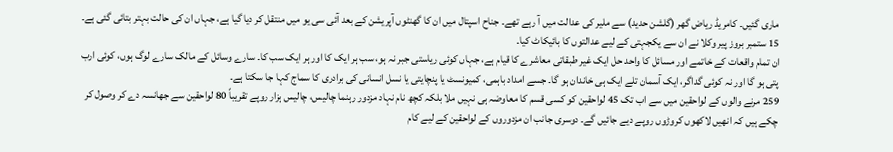ماری گئیں۔ کامریڈ ریاض گھر (گلشن حدید) سے ملیر کی عدالت میں آ رہے تھے۔ جناح اسپتال میں ان کا گھنٹوں آپریشن کے بعد آئی سی یو میں منتقل کر دیا گیا ہے، جہاں ان کی حالت بہتر بتائی گئی ہے۔ 15 ستمبر بروز پیر وکلا نے ان سے یکجہتی کے لیے عدالتوں کا بائیکاٹ کیا۔
ان تمام واقعات کے خاتمے اور مسائل کا واحد حل ایک غیر طبقاتی معاشرے کا قیام ہے، جہاں کوئی ریاستی جبر نہ ہو، سب ہر ایک کا اور ہر ایک سب کا۔ سارے وسائل کے مالک سارے لوگ ہوں، کوئی ارب پتی ہو گا اور نہ کوئی گداگر، ایک آسمان تلے ایک ہی خاندان ہو گا۔ جسے امداد باہمی، کمیونسٹ یا پنچایتی یا نسل انسانی کی برادری کا سماج کہا جا سکتا ہے۔
259 مرنے والوں کے لواحقین میں سے اب تک 45 لواحقین کو کسی قسم کا معاوضہ ہی نہیں ملا بلکہ کچھ نام نہاد مزدور رہنما چالیس، چالیس ہزار روپے تقریباً 80 لواحقین سے جھانسہ دے کر وصول کر چکے ہیں کہ انھیں لاکھوں کروڑوں روپے دیے جائیں گے۔ دوسری جانب ان مزدوروں کے لواحقین کے لیے کام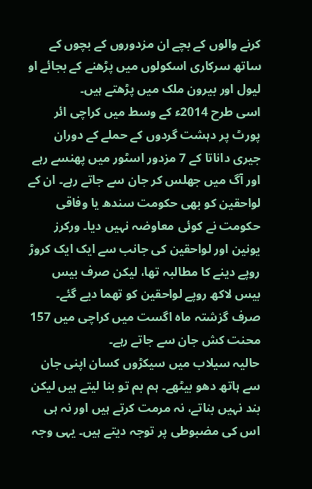کرنے والوں کے بچے ان مزدوروں کے بچوں کے ساتھ سرکاری اسکولوں میں پڑھنے کے بجائے او لیول اور بیرون ملک میں پڑھتے ہیں۔
اسی طرح 2014ء کے وسط میں کراچی ائر پورٹ پر دہشت گردوں کے حملے کے دوران جیری داناتا کے 7 مزدور اسٹور میں پھنسے رہے اور آگ میں جھلس کر جان سے جاتے رہے۔ ان کے لواحقین کو بھی حکومت سندھ یا وفاقی حکومت نے کوئی معاوضہ نہیں دیا۔ ورکرز یونین اور لواحقین کی جانب سے ایک ایک کروڑ روپے دینے کا مطالبہ تھا، لیکن صرف بیس بیس لاکھ روپے لواحقین کو تھما دیے گئے۔ صرف گزشتہ ماہ اگست میں کراچی میں 157 محنت کش جان سے جاتے رہے۔
حالیہ سیلاب میں سیکڑوں کسان اپنی جان سے ہاتھ دھو بیٹھے۔ ہم بم تو بنا لیتے ہیں لیکن بند نہیں بناتے، نہ مرمت کرتے ہیں اور نہ ہی اس کی مضبوطی پر توجہ دیتے ہیں۔ یہی وجہ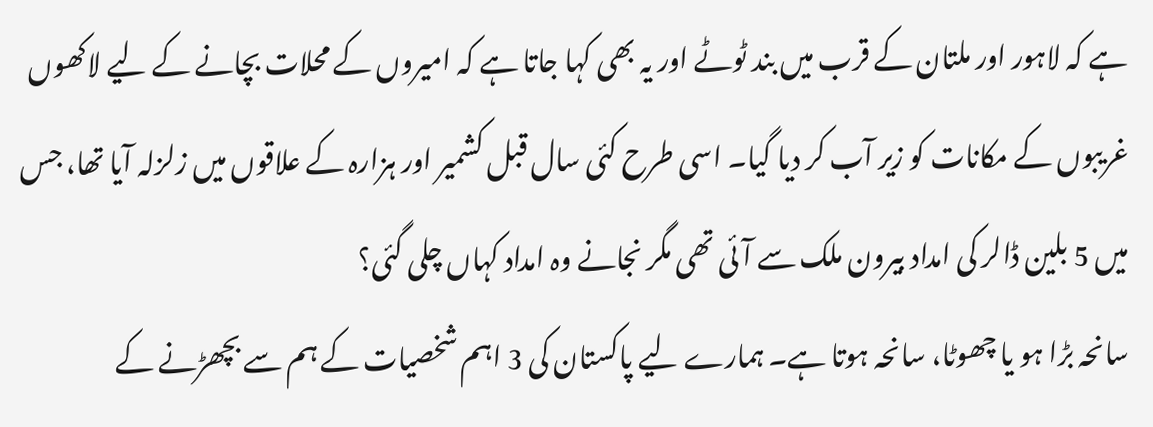ہے کہ لاہور اور ملتان کے قرب میں بند ٹوٹے اور یہ بھی کہا جاتا ہے کہ امیروں کے محلات بچانے کے لیے لاکھوں غریبوں کے مکانات کو زیر آب کر دیا گیا۔ اسی طرح کئی سال قبل کشمیر اور ہزارہ کے علاقوں میں زلزلہ آیا تھا، جس میں 5 بلین ڈالر کی امداد بیرون ملک سے آئی تھی مگر نجانے وہ امداد کہاں چلی گئی؟
سانحہ بڑا ہو یا چھوٹا، سانحہ ہوتا ہے۔ ہمارے لیے پاکستان کی 3 اہم شخصیات کے ہم سے بچھڑنے کے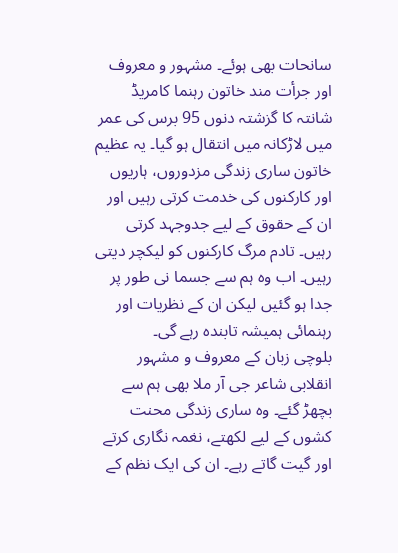سانحات بھی ہوئے۔ مشہور و معروف اور جرأت مند خاتون رہنما کامریڈ شانتہ کا گزشتہ دنوں 95 برس کی عمر میں لاڑکانہ میں انتقال ہو گیا۔ یہ عظیم خاتون ساری زندگی مزدوروں، ہاریوں اور کارکنوں کی خدمت کرتی رہیں اور ان کے حقوق کے لیے جدوجہد کرتی رہیں۔ تادم مرگ کارکنوں کو لیکچر دیتی رہیں۔ اب وہ ہم سے جسما نی طور پر جدا ہو گئیں لیکن ان کے نظریات اور رہنمائی ہمیشہ تابندہ رہے گی۔
بلوچی زبان کے معروف و مشہور انقلابی شاعر جی آر ملا بھی ہم سے بچھڑ گئے۔ وہ ساری زندگی محنت کشوں کے لیے لکھتے، نغمہ نگاری کرتے اور گیت گاتے رہے۔ ان کی ایک نظم کے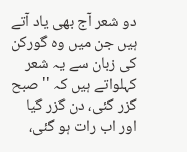دو شعر آج بھی یاد آتے ہیں جن میں وہ گورکن کی زبان سے یہ شعر کہلواتے ہیں کہ ''صبح گزر گئی، دن گزر گیا اور اب رات ہو گئی،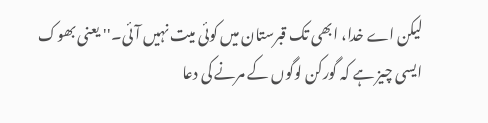لیکن اے خدا، ابھی تک قبرستان میں کوئی میت نہیں آئی۔'' یعنی بھوک ایسی چیز ہے کہ گورکن لوگوں کے مرنے کی دعا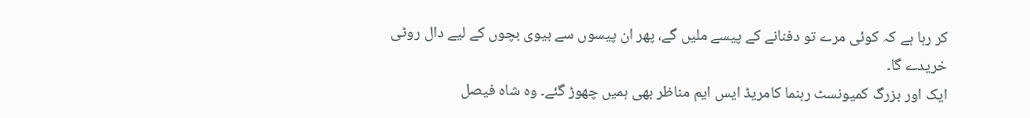کر رہا ہے کہ کوئی مرے تو دفنانے کے پیسے ملیں گے، پھر ان پیسوں سے بیوی بچوں کے لیے دال روٹی خریدے گا۔
ایک اور بزرگ کمیونسٹ رہنما کامریڈ ایس ایم مناظر بھی ہمیں چھوڑ گئے۔ وہ شاہ فیصل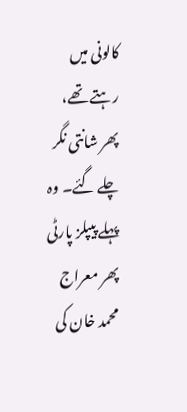کالونی میں رہتے تھے، پھر شانتی نگر چلے گئے۔ وہ پہلے پیپلز پارٹی پھر معراج محمد خان کی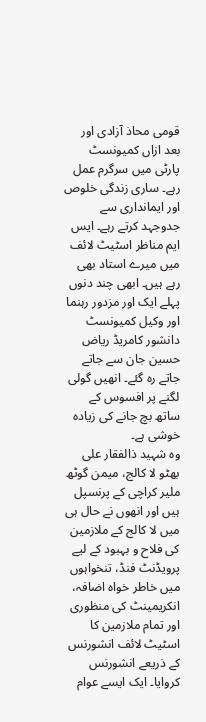قومی محاذ آزادی اور بعد ازاں کمیونسٹ پارٹی میں سرگرم عمل رہے۔ ساری زندگی خلوص اور ایمانداری سے جدوجہد کرتے رہے۔ ایس ایم مناظر اسٹیٹ لائف میں میرے استاد بھی رہے ہیں۔ ابھی چند دنوں پہلے ایک اور مزدور رہنما اور وکیل کمیونسٹ دانشور کامریڈ ریاض حسین جان سے جاتے جاتے رہ گئے۔ انھیں گولی لگنے پر افسوس کے ساتھ بچ جانے کی زیادہ خوشی ہے۔
وہ شہید ذالفقار علی بھٹو لا کالج، میمن گوٹھ ملیر کراچی کے پرنسپل ہیں اور انھوں نے حال ہی میں لا کالج کے ملازمین کی فلاح و بہبود کے لیے پرویڈنٹ فنڈ، تنخواہوں میں خاطر خواہ اضافہ، انکریمینٹ کی منظوری اور تمام ملازمین کا اسٹیٹ لائف انشورنس کے ذریعے انشورنس کروایا۔ ایک ایسے عوام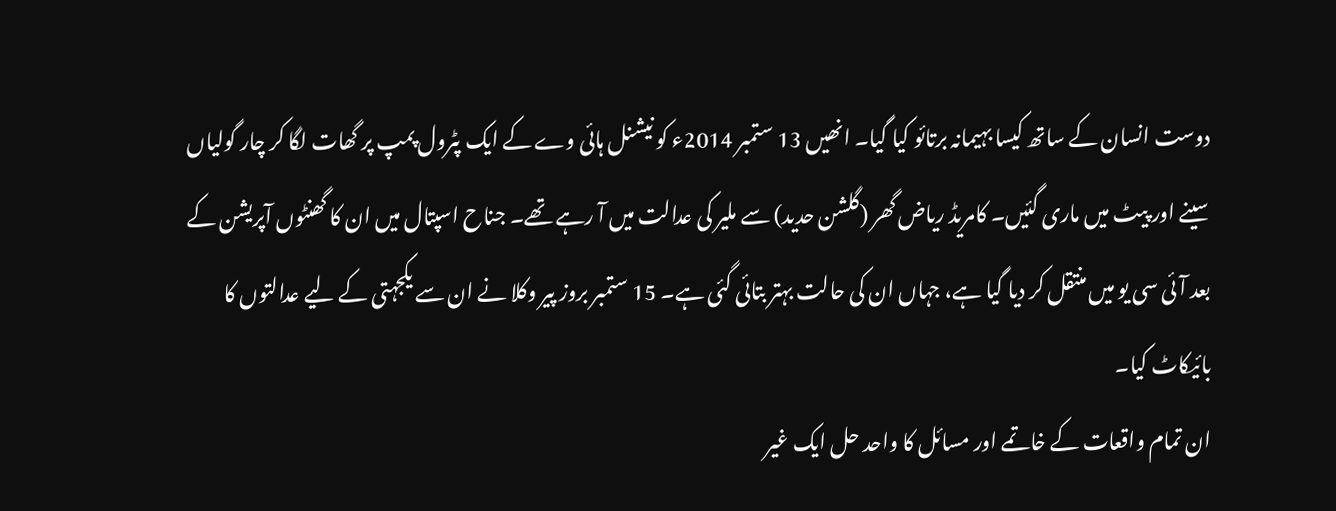دوست انسان کے ساتھ کیسا بہیمانہ برتائو کیا گیا۔ انھیں 13 ستمبر 2014ء کو نیشنل ہائی وے کے ایک پٹرول پمپ پر گھات لگا کر چار گولیاں سینے اور پیٹ میں ماری گئیں۔ کامریڈ ریاض گھر (گلشن حدید) سے ملیر کی عدالت میں آ رہے تھے۔ جناح اسپتال میں ان کا گھنٹوں آپریشن کے بعد آئی سی یو میں منتقل کر دیا گیا ہے، جہاں ان کی حالت بہتر بتائی گئی ہے۔ 15 ستمبر بروز پیر وکلا نے ان سے یکجہتی کے لیے عدالتوں کا بائیکاٹ کیا۔
ان تمام واقعات کے خاتمے اور مسائل کا واحد حل ایک غیر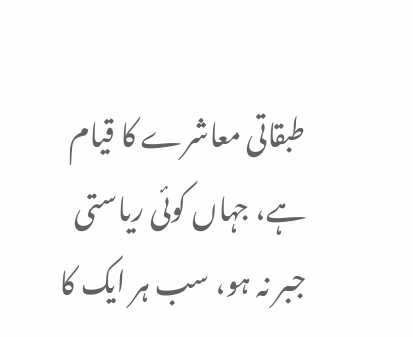طبقاتی معاشرے کا قیام ہے، جہاں کوئی ریاستی جبر نہ ہو، سب ہر ایک کا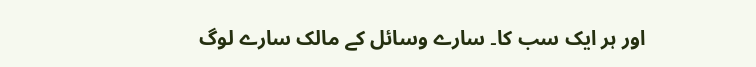اور ہر ایک سب کا۔ سارے وسائل کے مالک سارے لوگ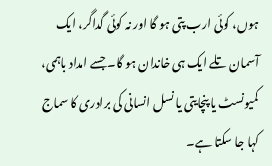ہوں، کوئی ارب پتی ہو گا اور نہ کوئی گداگر، ایک آسمان تلے ایک ہی خاندان ہو گا۔ جسے امداد باہمی، کمیونسٹ یا پنچایتی یا نسل انسانی کی برادری کا سماج کہا جا سکتا ہے۔